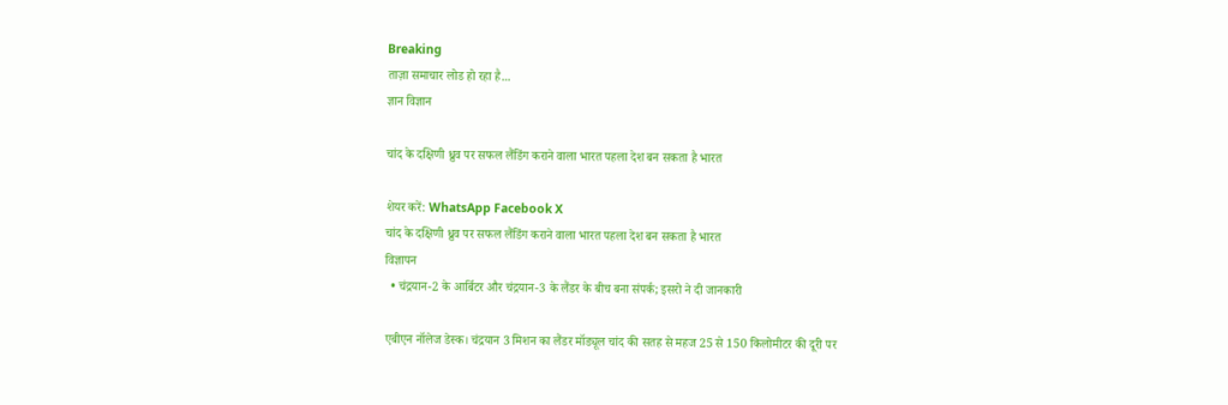Breaking
ताज़ा समाचार लोड हो रहा है...
ज्ञान विज्ञान

चांद के दक्षिणी ध्रुव पर सफल लैंडिंग कराने वाला भारत पहला देश बन सकता है भारत

शेयर करें: WhatsApp Facebook X
चांद के दक्षिणी ध्रुव पर सफल लैंडिंग कराने वाला भारत पहला देश बन सकता है भारत
विज्ञापन
  • चंद्रयान-2 के आर्बिटर और चंद्रयान-3 के लैंडर के बीच बना संपर्क; इसरो ने दी जानकारी

एबीएन नॉलेज डेस्क। चंद्रयान 3 मिशन का लैंडर मॉड्यूल चांद की सतह से महज 25 से 150 किलोमीटर की दूरी पर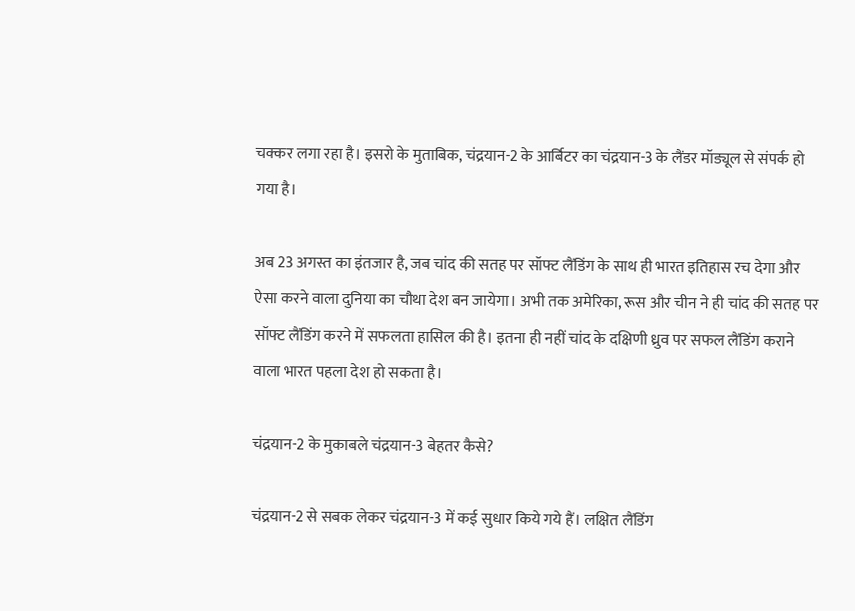चक्कर लगा रहा है। इसरो के मुताबिक, चंद्रयान-2 के आर्बिटर का चंद्रयान-3 के लैंडर मॉड्यूल से संपर्क हो गया है।

अब 23 अगस्त का इंतजार है, जब चांद की सतह पर सॉफ्ट लैंडिंग के साथ ही भारत इतिहास रच देगा और ऐसा करने वाला दुनिया का चौथा देश बन जायेगा। अभी तक अमेरिका, रूस और चीन ने ही चांद की सतह पर सॉफ्ट लैंडिंग करने में सफलता हासिल की है। इतना ही नहीं चांद के दक्षिणी ध्रुव पर सफल लैंडिंग कराने वाला भारत पहला देश हो सकता है।

चंद्रयान-2 के मुकाबले चंद्रयान-3 बेहतर कैसे?

चंद्रयान-2 से सबक लेकर चंद्रयान-3 में कई सुधार किये गये हैं। लक्षित लैंडिंग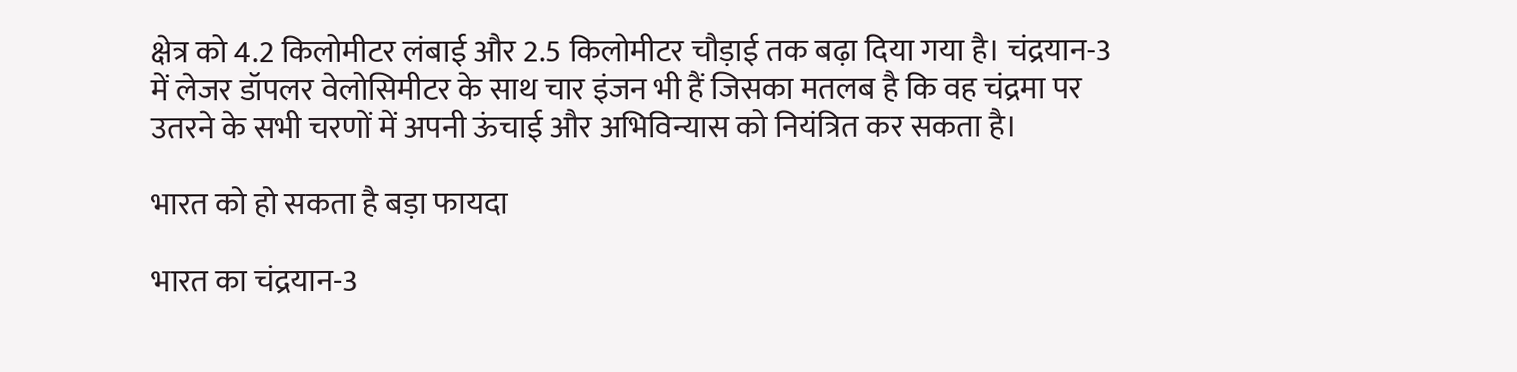क्षेत्र को 4.2 किलोमीटर लंबाई और 2.5 किलोमीटर चौड़ाई तक बढ़ा दिया गया है। चंद्रयान-3 में लेजर डॉपलर वेलोसिमीटर के साथ चार इंजन भी हैं जिसका मतलब है कि वह चंद्रमा पर उतरने के सभी चरणों में अपनी ऊंचाई और अभिविन्यास को नियंत्रित कर सकता है।

भारत को हो सकता है बड़ा फायदा

भारत का चंद्रयान-3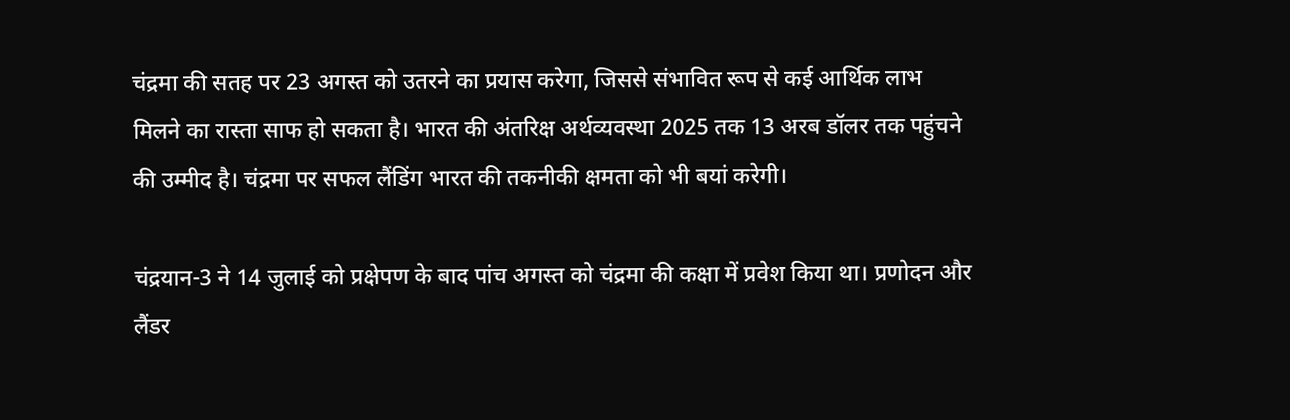चंद्रमा की सतह पर 23 अगस्त को उतरने का प्रयास करेगा, जिससे संभावित रूप से कई आर्थिक लाभ मिलने का रास्ता साफ हो सकता है। भारत की अंतरिक्ष अर्थव्यवस्था 2025 तक 13 अरब डॉलर तक पहुंचने की उम्मीद है। चंद्रमा पर सफल लैंडिंग भारत की तकनीकी क्षमता को भी बयां करेगी।

चंद्रयान-3 ने 14 जुलाई को प्रक्षेपण के बाद पांच अगस्त को चंद्रमा की कक्षा में प्रवेश किया था। प्रणोदन और लैंडर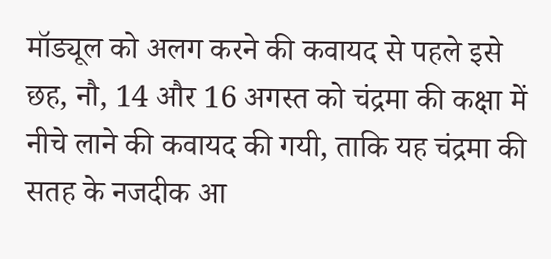मॉड्यूल को अलग करने की कवायद से पहले इसे छह, नौ, 14 और 16 अगस्त को चंद्रमा की कक्षा में नीचे लाने की कवायद की गयी, ताकि यह चंद्रमा की सतह के नजदीक आ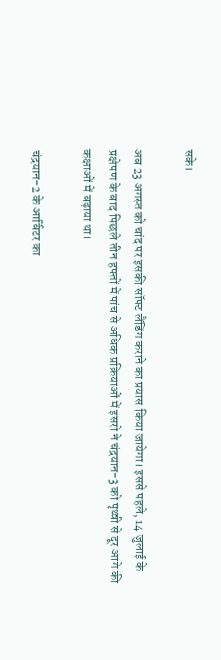सके।

अब 23 अगस्त को चांद पर इसकी सॉफ्ट लैंडिंग कराने का प्रयास किया जायेगा। इससे पहले, 14 जुलाई के प्रक्षेपण के बाद पिछले तीन हफ्तों में पांच से अधिक प्रक्रियाओं में इसरो ने चंद्रयान-3 को पृथ्वी से दूर आगे की कक्षाओं में बढ़ाया था।

चंद्रयान-2 के आर्बिटर का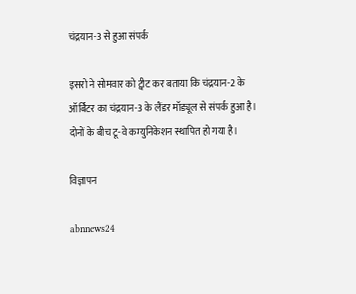चंद्रयान-3 से हुआ संपर्क

इसरो ने सोमवार को ट्वीट कर बताया कि चंद्रयान-2 के ऑर्बिटर का चंद्रयान-3 के लैंडर मॉड्यूल से संपर्क हुआ है। दोनों के बीच टू-वे कम्युनिकेशन स्थापित हो गया है।

विज्ञापन

abnnews24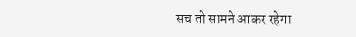सच तो सामने आकर रहेगा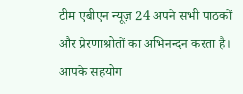टीम एबीएन न्यूज़ 24 अपने सभी पाठकों और प्रेरणाश्रोतों का अभिनन्दन करता है। आपके सहयोग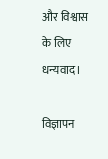और विश्वास के लिए धन्यवाद।

विज्ञापन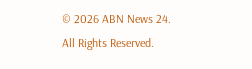© 2026 ABN News 24. All Rights Reserved.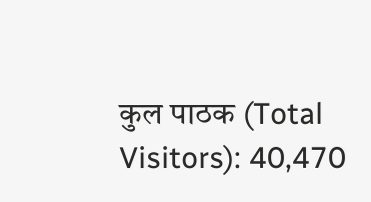कुल पाठक (Total Visitors): 40,470